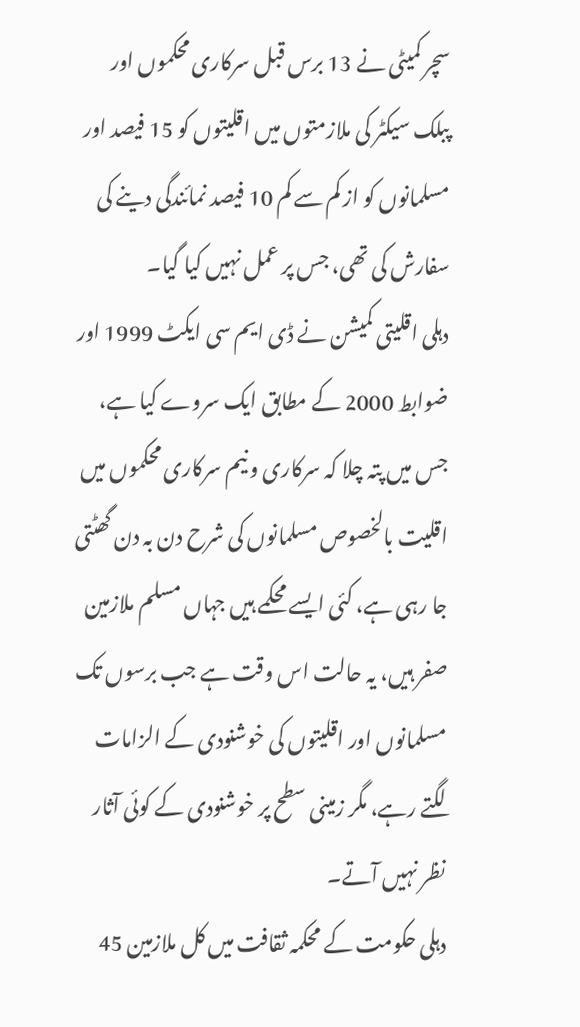سچر کمیٹی نے 13 برس قبل سرکاری محکموں اور پبلک سیکٹر کی ملازمتوں میں اقلیتوں کو 15 فیصد اور مسلمانوں کو از کم سے کم 10 فیصد نمائندگی دینے کی سفارش کی تھی، جس پر عمل نہیں کیا گیا۔
دہلی اقلیتی کمیشن نے ڈی ایم سی ایکٹ 1999 اور ضوابط 2000 کے مطابق ایک سروے کیا ہے، جس میں پتہ چلا کہ سرکاری و نیم سرکاری محکموں میں اقلیت بالخصوص مسلمانوں کی شرح دن بہ دن گھٹتی جا رہی ہے، کئی ایسے محکمے ہیں جہاں مسلم ملازمین صفر ہیں، یہ حالت اس وقت ہے جب برسوں تک مسلمانوں اور اقلیتوں کی خوشنودی کے الزامات لگتے رہے، مگر زمینی سطح پر خوشنودی کے کوئی آثار نظر نہیں آتے۔
دہلی حکومت کے محکمہ ثقافت میں کل ملازمین 45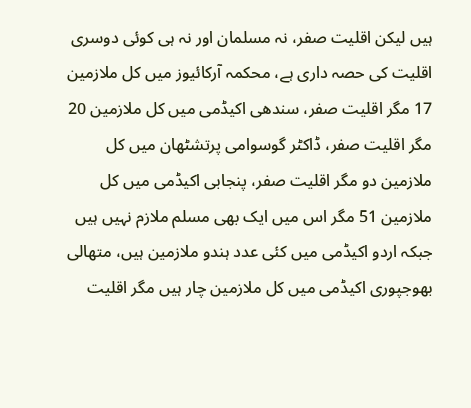ہیں لیکن اقلیت صفر، نہ مسلمان اور نہ ہی کوئی دوسری اقلیت کی حصہ داری ہے، محکمہ آرکائیوز میں کل ملازمین 17 مگر اقلیت صفر، سندھی اکیڈمی میں کل ملازمین 20 مگر اقلیت صفر، ڈاکٹر گوسوامی پرتشٹھان میں کل ملازمین دو مگر اقلیت صفر، پنجابی اکیڈمی میں کل ملازمین 51 مگر اس میں ایک بھی مسلم ملازم نہیں ہیں جبکہ اردو اکیڈمی میں کئی عدد ہندو ملازمین ہیں، متھالی بھوجپوری اکیڈمی میں کل ملازمین چار ہیں مگر اقلیت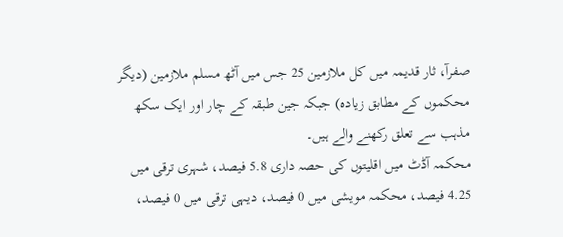صفرآ، ثار قدیمہ میں کل ملازمین 25 جس میں آٹھ مسلم ملازمین (دیگر محکموں کے مطابق زیادہ) جبکہ جین طبقہ کے چار اور ایک سکھ مذہب سے تعلق رکھنے والے ہیں۔
محکمہ آڈٹ میں اقلیتوں کی حصہ داری 5.8 فیصد، شہری ترقی میں 4.25 فیصد، محکمہ مویشی میں 0 فیصد، دیہی ترقی میں 0 فیصد،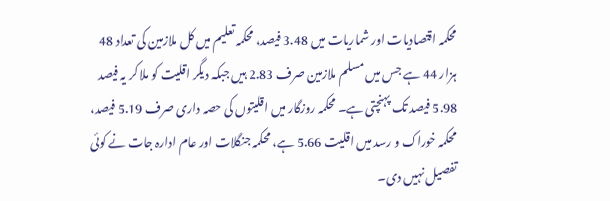محکمہ اقتصادیات اور شماریات میں 3.48 فیصد، محکمہ تعلیم میں کل ملازمین کی تعداد 48 ہزار 44 ہے جس میں مسلم ملازمین صرف 2.83 ہیں جبکہ دیگر اقلیت کو ملا کر یہ فیصد 5.98 فیصد تک پہنچتی ہے۔ محکمہ روزگار میں اقلیتوں کی حصہ داری صرف 5.19 فیصد، محکمہ خوراک و رسد میں اقلیت 5.66 ہے، محکمہ جنگلات اور عام ادارہ جات نے کوئی تفصیل نہیں دی۔